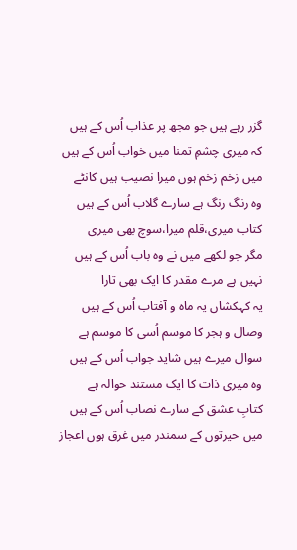گزر رہے ہیں جو مجھ پر عذاب اُس کے ہیں
کہ میری چشمِ تمنا میں خواب اُس کے ہیں
میں زخم زخم ہوں میرا نصیب ہیں کانٹے
وہ رنگ رنگ ہے سارے گلاب اُس کے ہیں
کتاب میری،قلم میرا،سوچ بھی میری
مگر جو لکھے میں نے وہ باب اُس کے ہیں
نہیں ہے مرے مقدر کا ایک بھی تارا
یہ کہکشاں یہ ماہ و آفتاب اُس کے ہیں
وصال و ہجر کا موسم اُسی کا موسم ہے
سوال میرے ہیں شاید جواب اُس کے ہیں
وہ میری ذات کا ایک مستند حوالہ ہے
کتابِ عشق کے سارے نصاب اُس کے ہیں
میں حیرتوں کے سمندر میں غرق ہوں اعجاز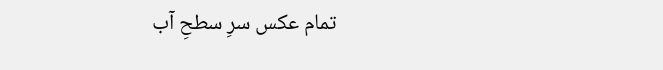تمام عکس سرِ سطحِ آب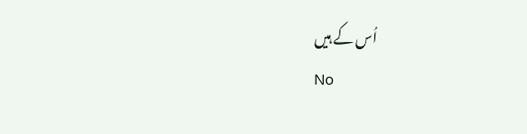اُس کے ہیں
No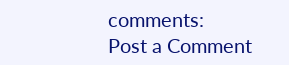comments:
Post a Comment